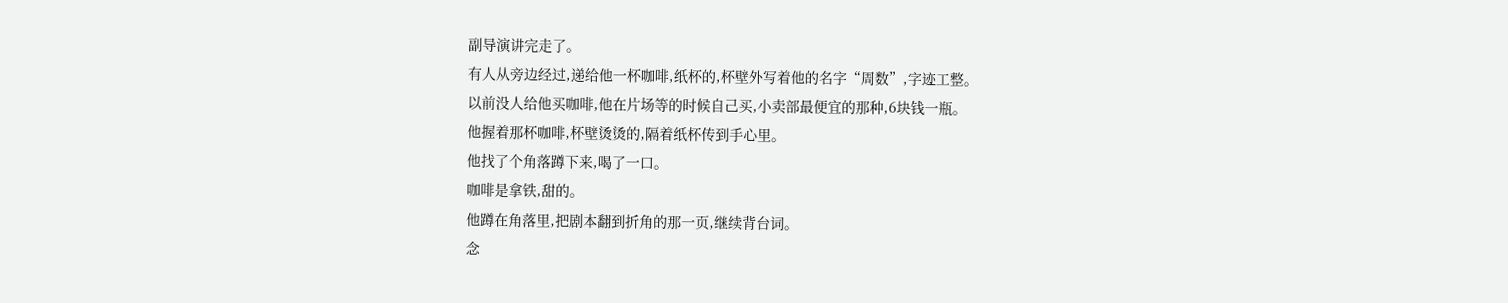副导演讲完走了。
有人从旁边经过,递给他一杯咖啡,纸杯的,杯壁外写着他的名字“周数”,字迹工整。
以前没人给他买咖啡,他在片场等的时候自己买,小卖部最便宜的那种,6块钱一瓶。
他握着那杯咖啡,杯壁烫烫的,隔着纸杯传到手心里。
他找了个角落蹲下来,喝了一口。
咖啡是拿铁,甜的。
他蹲在角落里,把剧本翻到折角的那一页,继续背台词。
念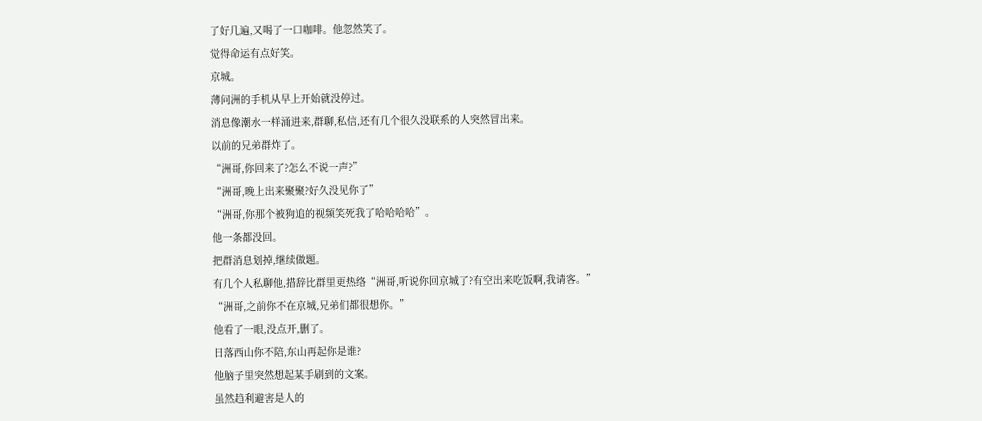了好几遍,又喝了一口咖啡。他忽然笑了。
觉得命运有点好笑。
京城。
薄问洲的手机从早上开始就没停过。
消息像潮水一样涌进来,群聊,私信,还有几个很久没联系的人突然冒出来。
以前的兄弟群炸了。
“洲哥,你回来了?怎么不说一声?”
“洲哥,晚上出来聚聚?好久没见你了”
“洲哥,你那个被狗追的视频笑死我了哈哈哈哈”。
他一条都没回。
把群消息划掉,继续做题。
有几个人私聊他,措辞比群里更热络“洲哥,听说你回京城了?有空出来吃饭啊,我请客。”
“洲哥,之前你不在京城,兄弟们都很想你。”
他看了一眼,没点开,删了。
日落西山你不陪,东山再起你是谁?
他脑子里突然想起某手刷到的文案。
虽然趋利避害是人的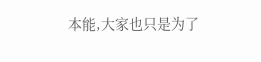本能,大家也只是为了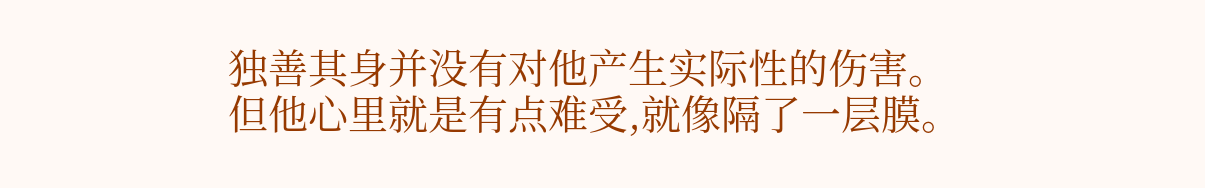独善其身并没有对他产生实际性的伤害。
但他心里就是有点难受,就像隔了一层膜。